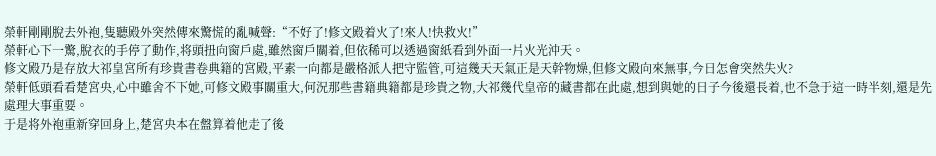榮軒剛剛脫去外袍,隻聽殿外突然傳來驚慌的亂喊聲:“不好了!修文殿着火了!來人!快救火!”
榮軒心下一驚,脫衣的手停了動作,将頭扭向窗戶處,雖然窗戶關着,但依稀可以透過窗紙看到外面一片火光沖天。
修文殿乃是存放大祁皇宮所有珍貴書卷典籍的宮殿,平素一向都是嚴格派人把守監管,可這幾天天氣正是天幹物燥,但修文殿向來無事,今日怎會突然失火?
榮軒低頭看看楚宮央,心中雖舍不下她,可修文殿事關重大,何況那些書籍典籍都是珍貴之物,大祁幾代皇帝的藏書都在此處,想到與她的日子今後還長着,也不急于這一時半刻,還是先處理大事重要。
于是将外袍重新穿回身上,楚宮央本在盤算着他走了後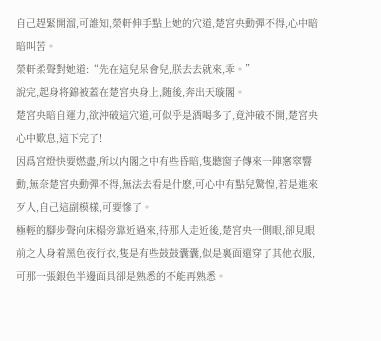自己趕緊開溜,可誰知,榮軒伸手點上她的穴道,楚宮央動彈不得,心中暗暗叫苦。
榮軒柔聲對她道:“先在這兒呆會兒,朕去去就來,乖。”
說完,起身将錦被蓋在楚宮央身上,随後,奔出天璇閣。
楚宮央暗自運力,欲沖破這穴道,可似乎是酒喝多了,竟沖破不開,楚宮央心中歎息,這下完了!
因爲宮燈快要燃盡,所以内閣之中有些昏暗,隻聽窗子傳來一陣窸窣響動,無奈楚宮央動彈不得,無法去看是什麽,可心中有點兒驚惶,若是進來歹人,自己這副模樣,可要慘了。
極輕的腳步聲向床榻旁靠近過來,待那人走近後,楚宮央一側眼,卻見眼前之人身着黑色夜行衣,隻是有些鼓鼓囊囊,似是裏面還穿了其他衣服,可那一張銀色半邊面具卻是熟悉的不能再熟悉。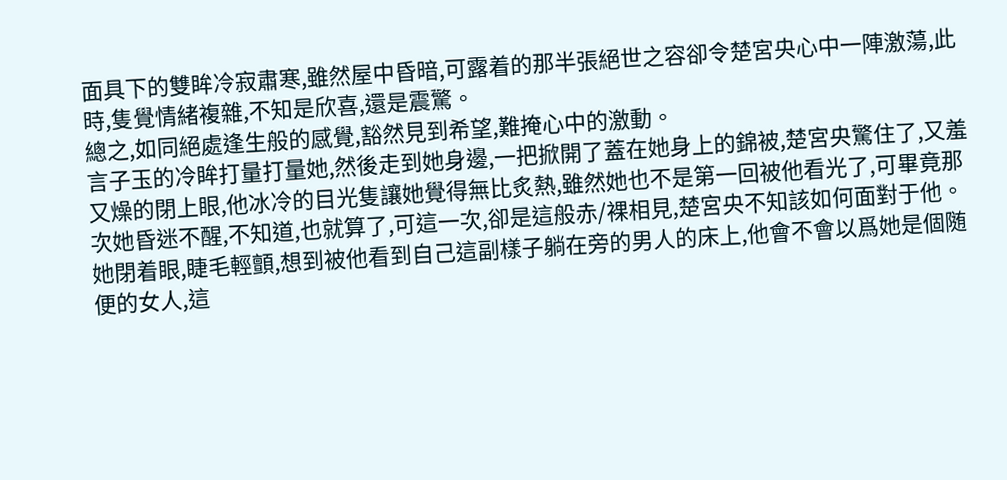面具下的雙眸冷寂肅寒,雖然屋中昏暗,可露着的那半張絕世之容卻令楚宮央心中一陣激蕩,此時,隻覺情緒複雜,不知是欣喜,還是震驚。
總之,如同絕處逢生般的感覺,豁然見到希望,難掩心中的激動。
言子玉的冷眸打量打量她,然後走到她身邊,一把掀開了蓋在她身上的錦被,楚宮央驚住了,又羞又燥的閉上眼,他冰冷的目光隻讓她覺得無比炙熱,雖然她也不是第一回被他看光了,可畢竟那次她昏迷不醒,不知道,也就算了,可這一次,卻是這般赤/裸相見,楚宮央不知該如何面對于他。
她閉着眼,睫毛輕顫,想到被他看到自己這副樣子躺在旁的男人的床上,他會不會以爲她是個随便的女人,這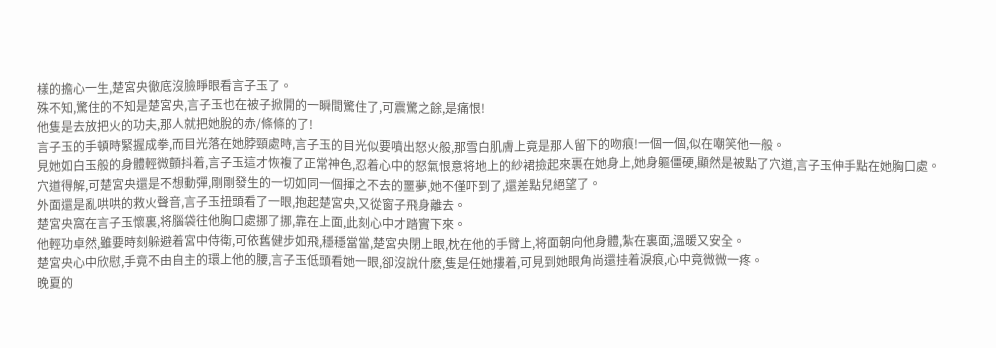樣的擔心一生,楚宮央徹底沒臉睜眼看言子玉了。
殊不知,驚住的不知是楚宮央,言子玉也在被子掀開的一瞬間驚住了,可震驚之餘,是痛恨!
他隻是去放把火的功夫,那人就把她脫的赤/條條的了!
言子玉的手頓時緊握成拳,而目光落在她脖頸處時,言子玉的目光似要噴出怒火般,那雪白肌膚上竟是那人留下的吻痕!一個一個,似在嘲笑他一般。
見她如白玉般的身體輕微顫抖着,言子玉這才恢複了正常神色,忍着心中的怒氣恨意将地上的紗裙撿起來裹在她身上,她身軀僵硬,顯然是被點了穴道,言子玉伸手點在她胸口處。
穴道得解,可楚宮央還是不想動彈,剛剛發生的一切如同一個揮之不去的噩夢,她不僅吓到了,還差點兒絕望了。
外面還是亂哄哄的救火聲音,言子玉扭頭看了一眼,抱起楚宮央,又從窗子飛身離去。
楚宮央窩在言子玉懷裏,将腦袋往他胸口處挪了挪,靠在上面,此刻心中才踏實下來。
他輕功卓然,雖要時刻躲避着宮中侍衛,可依舊健步如飛,穩穩當當,楚宮央閉上眼,枕在他的手臂上,将面朝向他身體,紮在裏面,溫暖又安全。
楚宮央心中欣慰,手竟不由自主的環上他的腰,言子玉低頭看她一眼,卻沒說什麽,隻是任她摟着,可見到她眼角尚還挂着淚痕,心中竟微微一疼。
晚夏的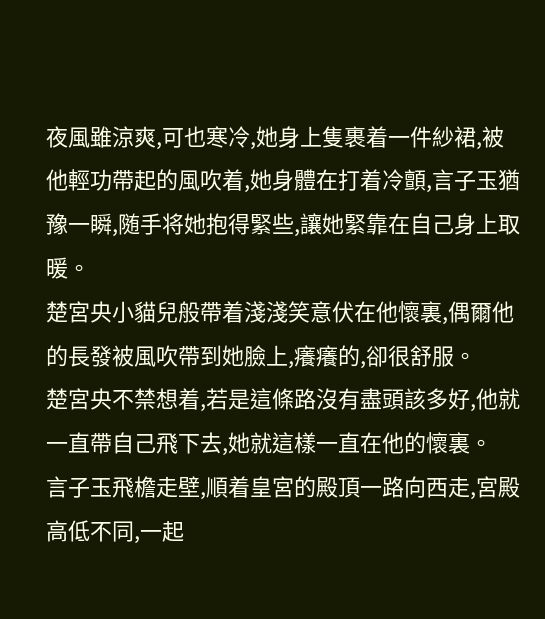夜風雖涼爽,可也寒冷,她身上隻裹着一件紗裙,被他輕功帶起的風吹着,她身體在打着冷顫,言子玉猶豫一瞬,随手将她抱得緊些,讓她緊靠在自己身上取暖。
楚宮央小貓兒般帶着淺淺笑意伏在他懷裏,偶爾他的長發被風吹帶到她臉上,癢癢的,卻很舒服。
楚宮央不禁想着,若是這條路沒有盡頭該多好,他就一直帶自己飛下去,她就這樣一直在他的懷裏。
言子玉飛檐走壁,順着皇宮的殿頂一路向西走,宮殿高低不同,一起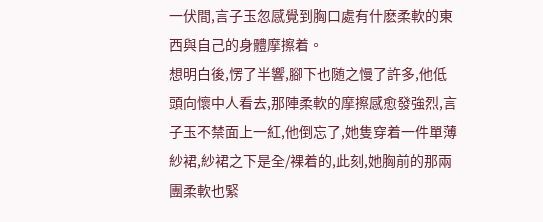一伏間,言子玉忽感覺到胸口處有什麽柔軟的東西與自己的身體摩擦着。
想明白後,愣了半響,腳下也随之慢了許多,他低頭向懷中人看去,那陣柔軟的摩擦感愈發強烈,言子玉不禁面上一紅,他倒忘了,她隻穿着一件單薄紗裙,紗裙之下是全/裸着的,此刻,她胸前的那兩團柔軟也緊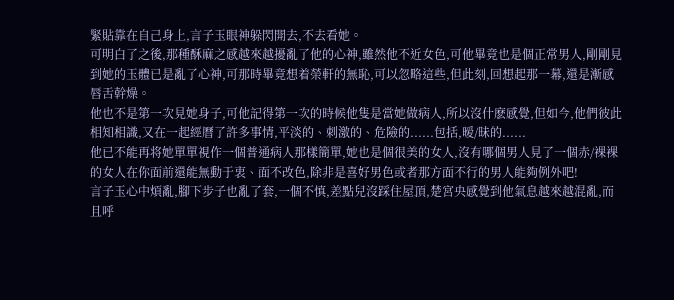緊貼靠在自己身上,言子玉眼神躲閃開去,不去看她。
可明白了之後,那種酥麻之感越來越擾亂了他的心神,雖然他不近女色,可他畢竟也是個正常男人,剛剛見到她的玉體已是亂了心神,可那時畢竟想着榮軒的無恥,可以忽略這些,但此刻,回想起那一幕,還是漸感唇舌幹燥。
他也不是第一次見她身子,可他記得第一次的時候他隻是當她做病人,所以沒什麽感覺,但如今,他們彼此相知相識,又在一起經曆了許多事情,平淡的、刺激的、危險的......包括,暧/昧的......
他已不能再将她單單視作一個普通病人那樣簡單,她也是個很美的女人,沒有哪個男人見了一個赤/裸裸的女人在你面前還能無動于衷、面不改色,除非是喜好男色或者那方面不行的男人能夠例外吧!
言子玉心中煩亂,腳下步子也亂了套,一個不慎,差點兒沒踩住屋頂,楚宮央感覺到他氣息越來越混亂,而且呼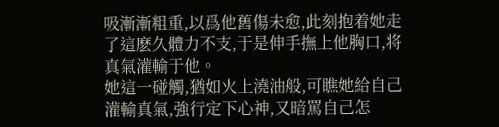吸漸漸粗重,以爲他舊傷未愈,此刻抱着她走了這麽久體力不支,于是伸手撫上他胸口,将真氣灌輸于他。
她這一碰觸,猶如火上澆油般,可瞧她給自己灌輸真氣,強行定下心神,又暗罵自己怎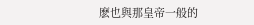麽也與那皇帝一般的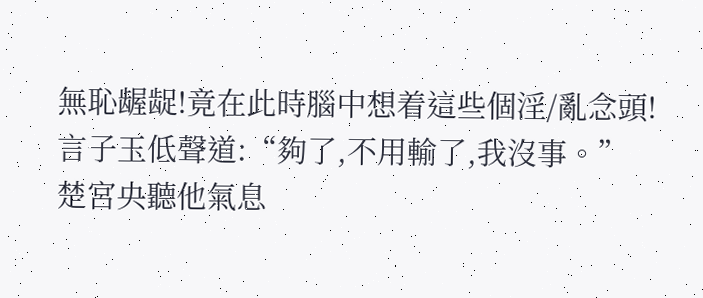無恥龌龊!竟在此時腦中想着這些個淫/亂念頭!
言子玉低聲道:“夠了,不用輸了,我沒事。”
楚宮央聽他氣息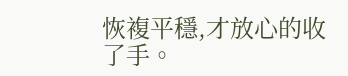恢複平穩,才放心的收了手。